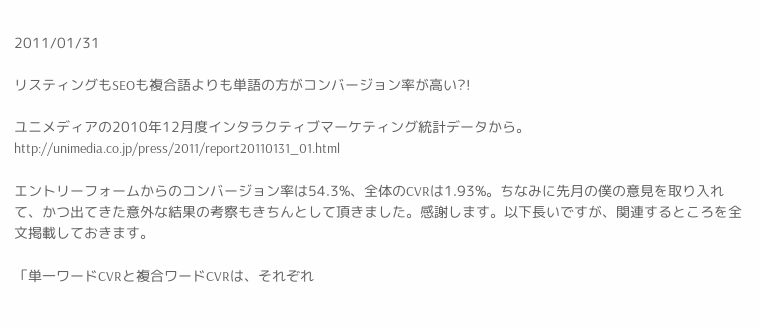2011/01/31

リスティングもSEOも複合語よりも単語の方がコンバージョン率が高い?!

ユニメディアの2010年12月度インタラクティブマーケティング統計データから。
http://unimedia.co.jp/press/2011/report20110131_01.html

エントリーフォームからのコンバージョン率は54.3%、全体のCVRは1.93%。ちなみに先月の僕の意見を取り入れて、かつ出てきた意外な結果の考察もきちんとして頂きました。感謝します。以下長いですが、関連するところを全文掲載しておきます。

「単一ワードCVRと複合ワードCVRは、それぞれ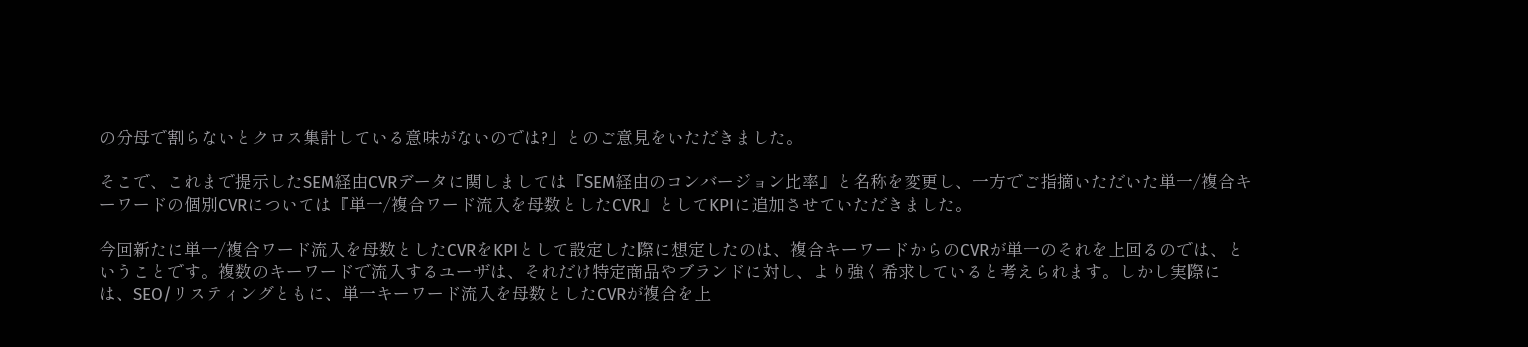の分母で割らないとクロス集計している意味がないのでは?」とのご意見をいただきました。

そこで、これまで提示したSEM経由CVRデータに関しましては『SEM経由のコンバージョン比率』と名称を変更し、一方でご指摘いただいた単一/複合キーワードの個別CVRについては『単一/複合ワード流入を母数としたCVR』としてKPIに追加させていただきました。

今回新たに単一/複合ワード流入を母数としたCVRをKPIとして設定した際に想定したのは、複合キーワードからのCVRが単一のそれを上回るのでは、ということです。複数のキーワードで流入するユーザは、それだけ特定商品やブランドに対し、より強く希求していると考えられます。しかし実際には、SEO/リスティングともに、単一キーワード流入を母数としたCVRが複合を上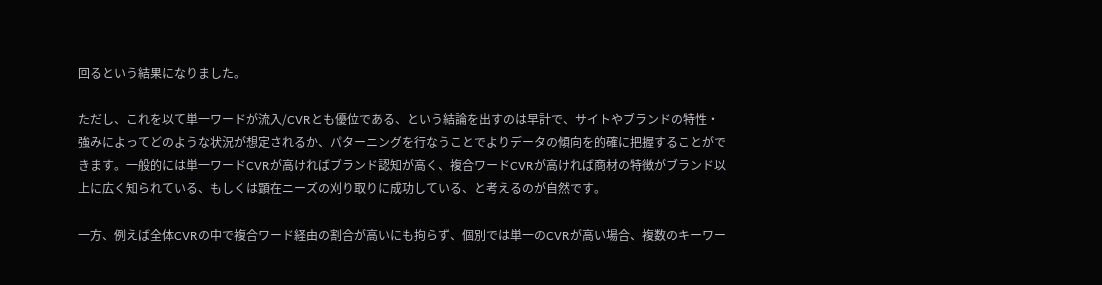回るという結果になりました。

ただし、これを以て単一ワードが流入/CVRとも優位である、という結論を出すのは早計で、サイトやブランドの特性・強みによってどのような状況が想定されるか、パターニングを行なうことでよりデータの傾向を的確に把握することができます。一般的には単一ワードCVRが高ければブランド認知が高く、複合ワードCVRが高ければ商材の特徴がブランド以上に広く知られている、もしくは顕在ニーズの刈り取りに成功している、と考えるのが自然です。

一方、例えば全体CVRの中で複合ワード経由の割合が高いにも拘らず、個別では単一のCVRが高い場合、複数のキーワー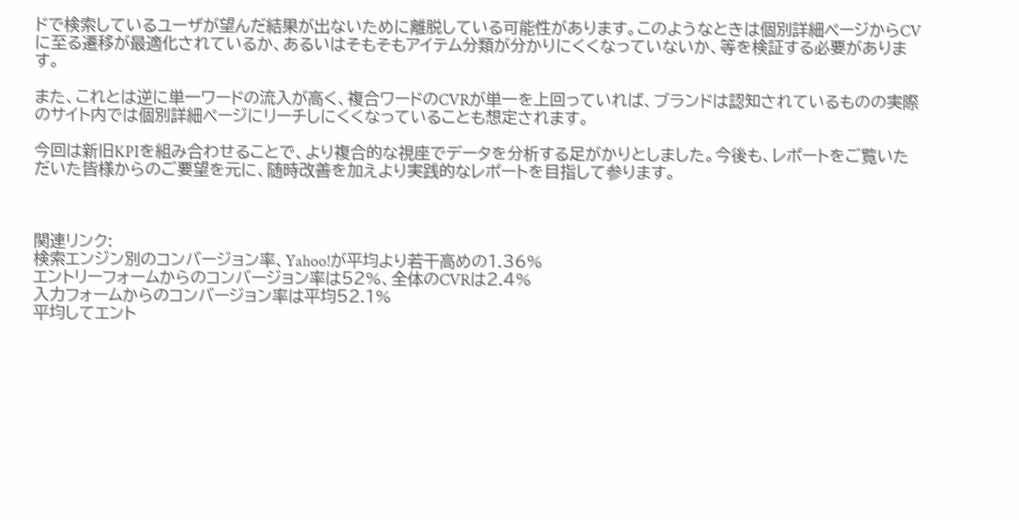ドで検索しているユーザが望んだ結果が出ないために離脱している可能性があります。このようなときは個別詳細ページからCVに至る遷移が最適化されているか、あるいはそもそもアイテム分類が分かりにくくなっていないか、等を検証する必要があります。

また、これとは逆に単一ワードの流入が高く、複合ワードのCVRが単一を上回っていれば、ブランドは認知されているものの実際のサイト内では個別詳細ページにリーチしにくくなっていることも想定されます。

今回は新旧KPIを組み合わせることで、より複合的な視座でデータを分析する足がかりとしました。今後も、レポートをご覧いただいた皆様からのご要望を元に、随時改善を加えより実践的なレポートを目指して参ります。



関連リンク:
検索エンジン別のコンバージョン率、Yahoo!が平均より若干高めの1.36%
エントリーフォームからのコンバージョン率は52%、全体のCVRは2.4%
入力フォームからのコンバージョン率は平均52.1%
平均してエント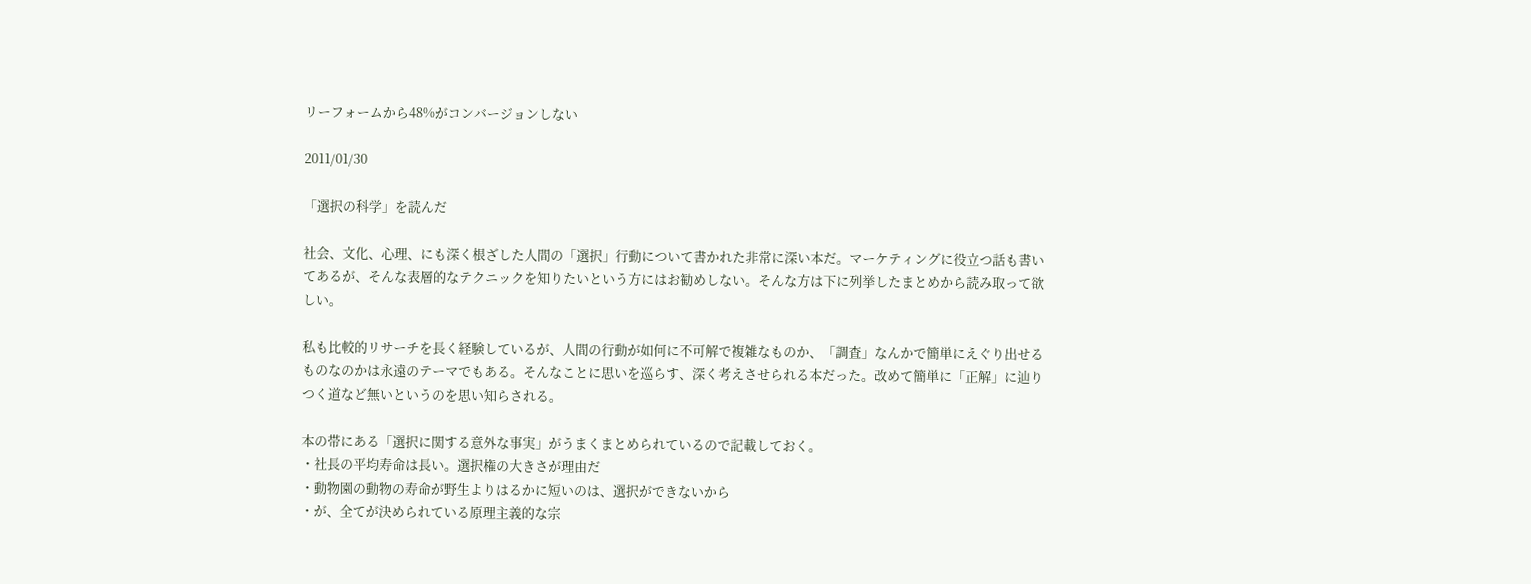リーフォームから48%がコンバージョンしない

2011/01/30

「選択の科学」を読んだ

社会、文化、心理、にも深く根ざした人間の「選択」行動について書かれた非常に深い本だ。マーケティングに役立つ話も書いてあるが、そんな表層的なテクニックを知りたいという方にはお勧めしない。そんな方は下に列挙したまとめから読み取って欲しい。

私も比較的リサーチを長く経験しているが、人間の行動が如何に不可解で複雑なものか、「調査」なんかで簡単にえぐり出せるものなのかは永遠のテーマでもある。そんなことに思いを巡らす、深く考えさせられる本だった。改めて簡単に「正解」に辿りつく道など無いというのを思い知らされる。

本の帯にある「選択に関する意外な事実」がうまくまとめられているので記載しておく。
・社長の平均寿命は長い。選択権の大きさが理由だ
・動物園の動物の寿命が野生よりはるかに短いのは、選択ができないから
・が、全てが決められている原理主義的な宗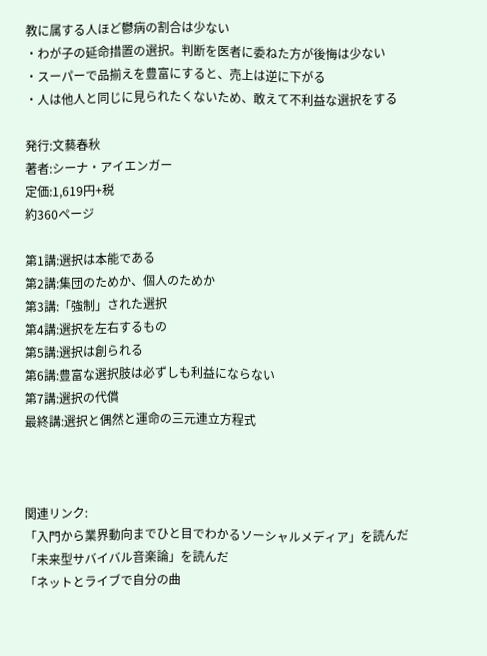教に属する人ほど鬱病の割合は少ない
・わが子の延命措置の選択。判断を医者に委ねた方が後悔は少ない
・スーパーで品揃えを豊富にすると、売上は逆に下がる
・人は他人と同じに見られたくないため、敢えて不利益な選択をする

発行:文藝春秋
著者:シーナ・アイエンガー
定価:1,619円+税
約360ページ

第1講:選択は本能である
第2講:集団のためか、個人のためか
第3講:「強制」された選択
第4講:選択を左右するもの
第5講:選択は創られる
第6講:豊富な選択肢は必ずしも利益にならない
第7講:選択の代償
最終講:選択と偶然と運命の三元連立方程式



関連リンク:
「入門から業界動向までひと目でわかるソーシャルメディア」を読んだ
「未来型サバイバル音楽論」を読んだ
「ネットとライブで自分の曲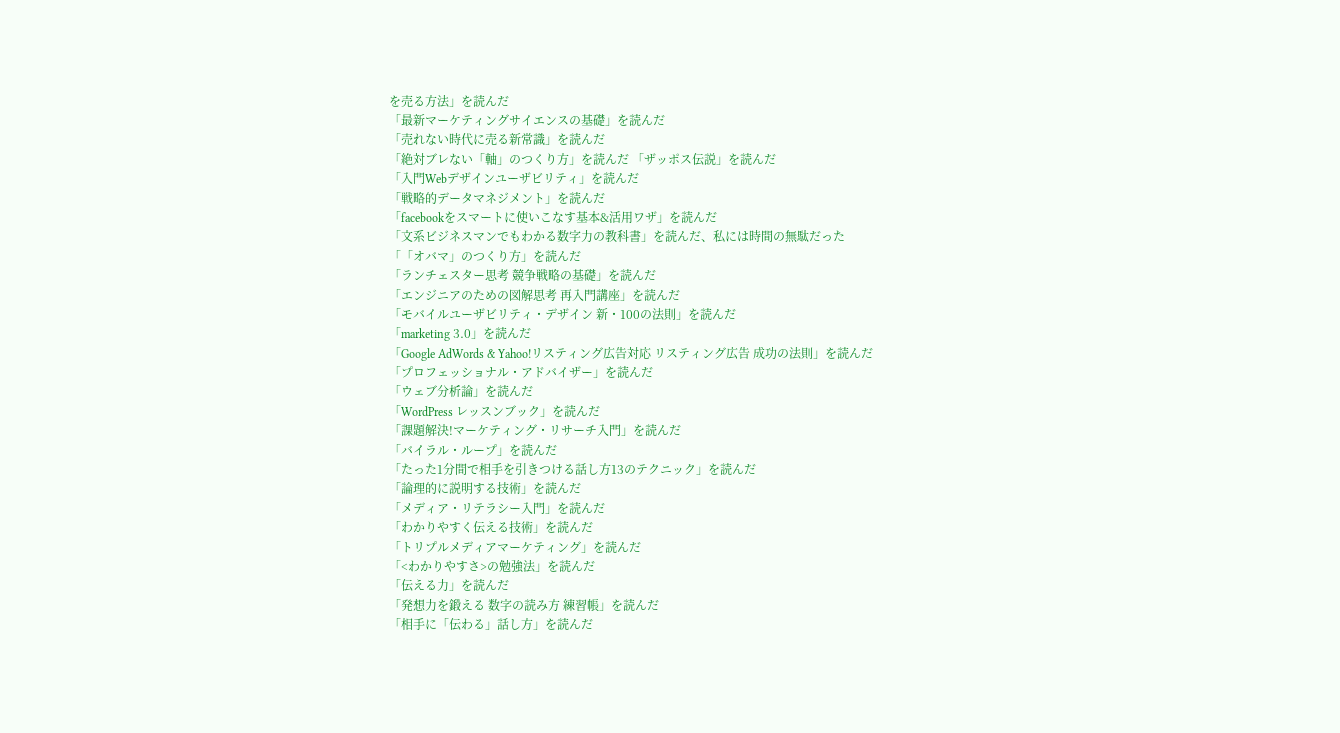を売る方法」を読んだ
「最新マーケティングサイエンスの基礎」を読んだ
「売れない時代に売る新常識」を読んだ
「絶対ブレない「軸」のつくり方」を読んだ 「ザッポス伝説」を読んだ
「入門Webデザインユーザビリティ」を読んだ
「戦略的データマネジメント」を読んだ
「facebookをスマートに使いこなす基本&活用ワザ」を読んだ
「文系ビジネスマンでもわかる数字力の教科書」を読んだ、私には時間の無駄だった
「「オバマ」のつくり方」を読んだ
「ランチェスター思考 競争戦略の基礎」を読んだ
「エンジニアのための図解思考 再入門講座」を読んだ
「モバイルユーザビリティ・デザイン 新・100の法則」を読んだ
「marketing 3.0」を読んだ
「Google AdWords & Yahoo!リスティング広告対応 リスティング広告 成功の法則」を読んだ
「プロフェッショナル・アドバイザー」を読んだ
「ウェブ分析論」を読んだ
「WordPress レッスンブック」を読んだ
「課題解決!マーケティング・リサーチ入門」を読んだ
「バイラル・ループ」を読んだ
「たった1分間で相手を引きつける話し方13のテクニック」を読んだ
「論理的に説明する技術」を読んだ
「メディア・リテラシー入門」を読んだ
「わかりやすく伝える技術」を読んだ
「トリプルメディアマーケティング」を読んだ
「<わかりやすさ>の勉強法」を読んだ
「伝える力」を読んだ
「発想力を鍛える 数字の読み方 練習帳」を読んだ
「相手に「伝わる」話し方」を読んだ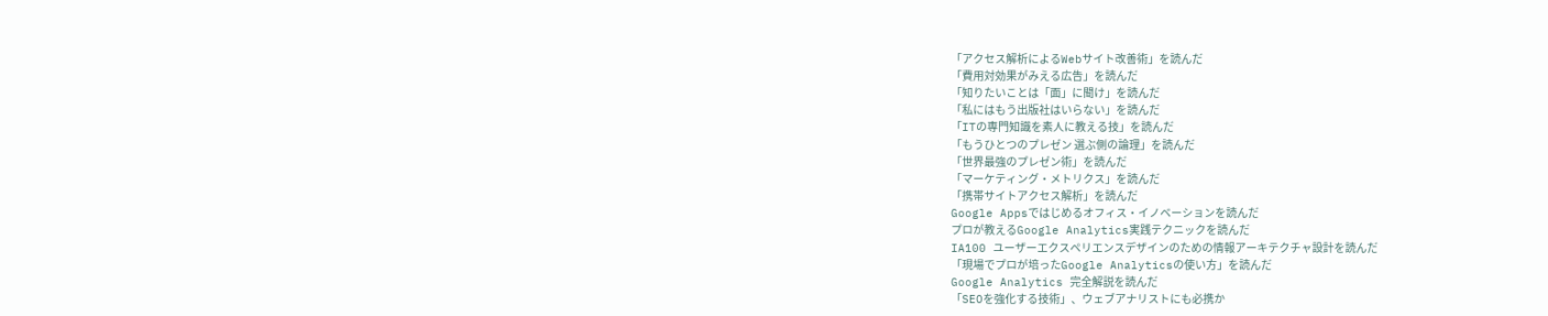「アクセス解析によるWebサイト改善術」を読んだ
「費用対効果がみえる広告」を読んだ
「知りたいことは「面」に聞け」を読んだ
「私にはもう出版社はいらない」を読んだ
「ITの専門知識を素人に教える技」を読んだ
「もうひとつのプレゼン 選ぶ側の論理」を読んだ
「世界最強のプレゼン術」を読んだ
「マーケティング・メトリクス」を読んだ
「携帯サイトアクセス解析」を読んだ
Google Appsではじめるオフィス・イノベーションを読んだ
プロが教えるGoogle Analytics実践テクニックを読んだ
IA100 ユーザーエクスペリエンスデザインのための情報アーキテクチャ設計を読んだ
「現場でプロが培ったGoogle Analyticsの使い方」を読んだ
Google Analytics 完全解説を読んだ
「SEOを強化する技術」、ウェブアナリストにも必携か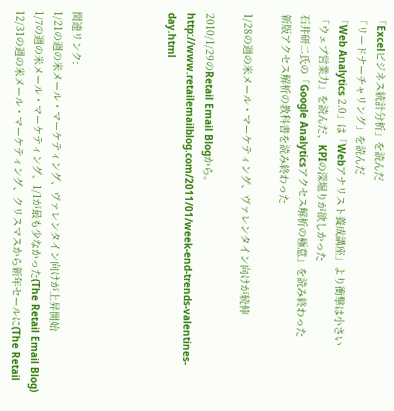「Excelビジネス統計分析」を読んだ
「リードナーチャリング」を読んだ
「Web Analytics 2.0」は「Webアナリスト養成講座」より衝撃は小さい
「ウェブ営業力」を読んだ、KPIの深堀りが欲しかった
石井研二氏の「Google Analyticsアクセス解析の極意」を読み終わった
新版アクセス解析の教科書を読み終わった

1/28の週の米メール・マーケティング、ヴァレンタイン向けが続伸

2010/1/29のRetail Email Blogから。http://www.retailemailblog.com/2011/01/week-end-trends-valentines-day.html




関連リンク:
1/21の週の米メール・マーケティング、ヴァレンタイン向けが上昇開始
1/7の週の米メール・マーケティング、1/1が最も少なかった(The Retail Email Blog)
12/31の週の米メール・マーケティング、クリスマスから新年セールに(The Retail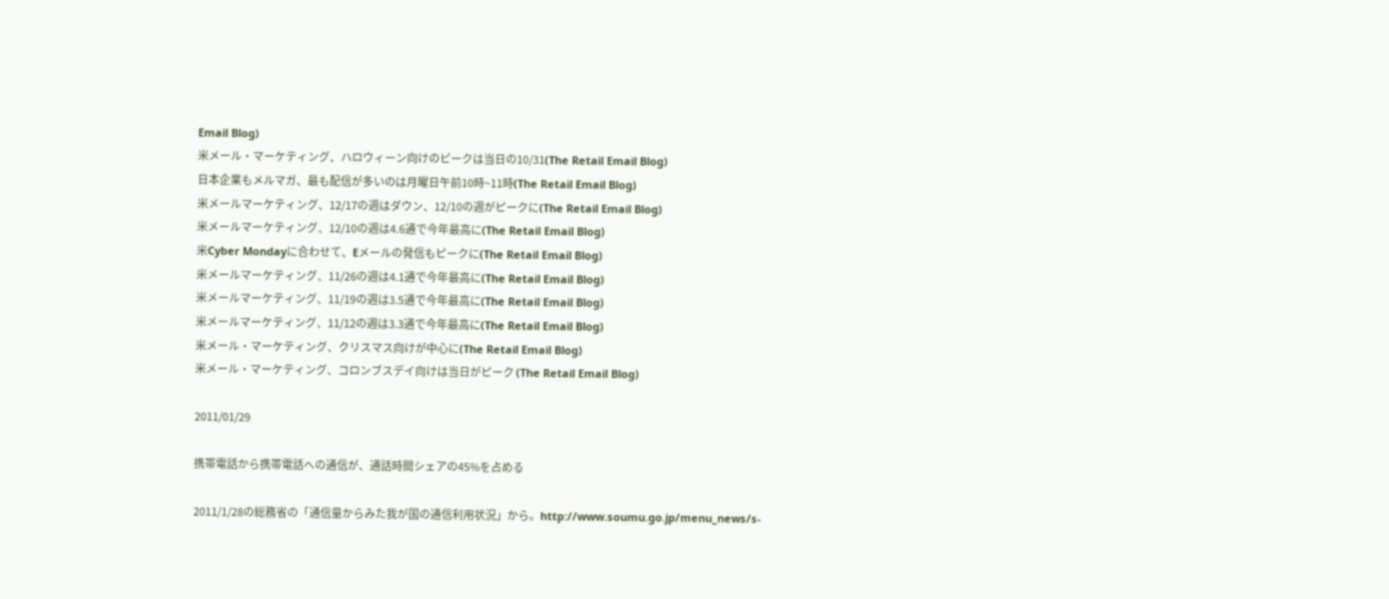Email Blog)
米メール・マーケティング、ハロウィーン向けのピークは当日の10/31(The Retail Email Blog)
日本企業もメルマガ、最も配信が多いのは月曜日午前10時~11時(The Retail Email Blog)
米メールマーケティング、12/17の週はダウン、12/10の週がピークに(The Retail Email Blog)
米メールマーケティング、12/10の週は4.6通で今年最高に(The Retail Email Blog)
米Cyber Mondayに合わせて、Eメールの発信もピークに(The Retail Email Blog)
米メールマーケティング、11/26の週は4.1通で今年最高に(The Retail Email Blog)
米メールマーケティング、11/19の週は3.5通で今年最高に(The Retail Email Blog)
米メールマーケティング、11/12の週は3.3通で今年最高に(The Retail Email Blog)
米メール・マーケティング、クリスマス向けが中心に(The Retail Email Blog)
米メール・マーケティング、コロンブスデイ向けは当日がピーク (The Retail Email Blog)

2011/01/29

携帯電話から携帯電話への通信が、通話時間シェアの45%を占める

2011/1/28の総務省の「通信量からみた我が国の通信利用状況」から。http://www.soumu.go.jp/menu_news/s-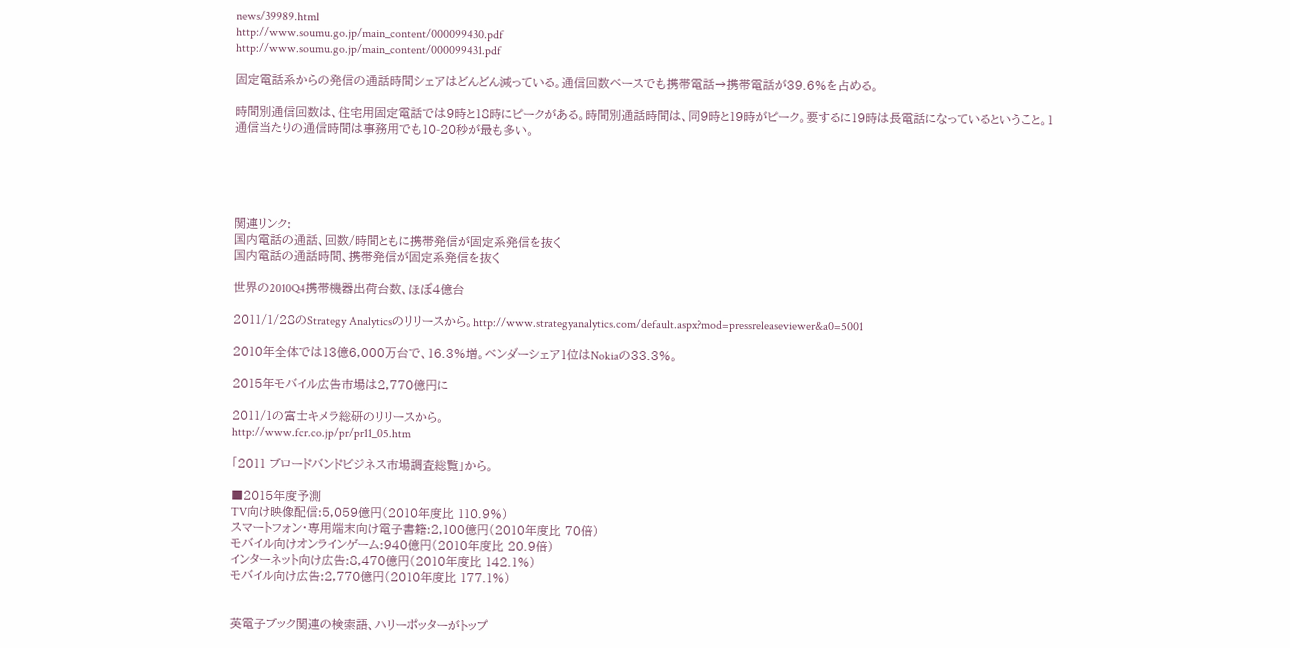news/39989.html
http://www.soumu.go.jp/main_content/000099430.pdf
http://www.soumu.go.jp/main_content/000099431.pdf

固定電話系からの発信の通話時間シェアはどんどん減っている。通信回数ベースでも携帯電話→携帯電話が39.6%を占める。

時間別通信回数は、住宅用固定電話では9時と18時にピークがある。時間別通話時間は、同9時と19時がピーク。要するに19時は長電話になっているということ。1通信当たりの通信時間は事務用でも10-20秒が最も多い。





関連リンク:
国内電話の通話、回数/時間ともに携帯発信が固定系発信を抜く
国内電話の通話時間、携帯発信が固定系発信を抜く

世界の2010Q4携帯機器出荷台数、ほぼ4億台

2011/1/28のStrategy Analyticsのリリースから。http://www.strategyanalytics.com/default.aspx?mod=pressreleaseviewer&a0=5001

2010年全体では13億6,000万台で、16.3%増。ベンダーシェア1位はNokiaの33.3%。

2015年モバイル広告市場は2,770億円に

2011/1の富士キメラ総研のリリースから。
http://www.fcr.co.jp/pr/pr11_05.htm

「2011 ブロードバンドビジネス市場調査総覧」から。

■2015年度予測
TV向け映像配信:5,059億円(2010年度比 110.9%)
スマートフォン・専用端末向け電子書籍:2,100億円(2010年度比 70倍)
モバイル向けオンラインゲーム:940億円(2010年度比 20.9倍)
インターネット向け広告:8,470億円(2010年度比 142.1%)
モバイル向け広告:2,770億円(2010年度比 177.1%)


英電子ブック関連の検索語、ハリーポッターがトップ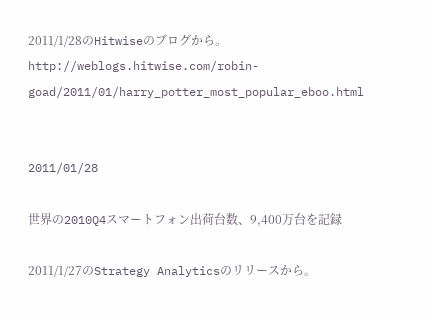2011/1/28のHitwiseのブログから。
http://weblogs.hitwise.com/robin-goad/2011/01/harry_potter_most_popular_eboo.html


2011/01/28

世界の2010Q4スマートフォン出荷台数、9,400万台を記録

2011/1/27のStrategy Analyticsのリリースから。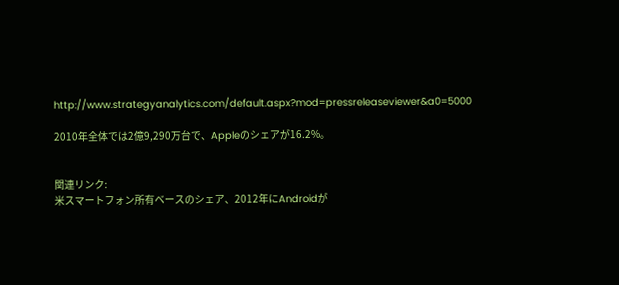http://www.strategyanalytics.com/default.aspx?mod=pressreleaseviewer&a0=5000

2010年全体では2億9,290万台で、Appleのシェアが16.2%。


関連リンク:
米スマートフォン所有ベースのシェア、2012年にAndroidが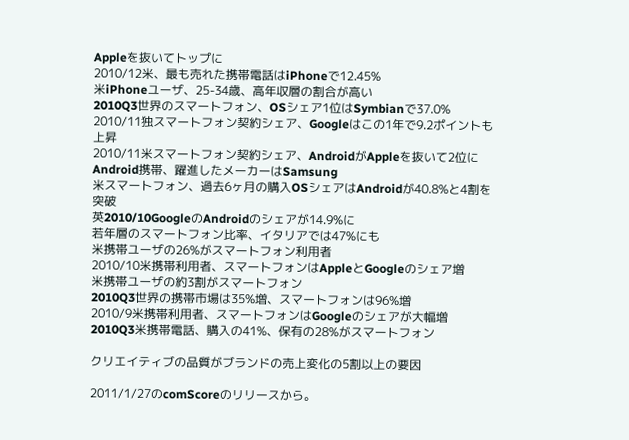Appleを抜いてトップに
2010/12米、最も売れた携帯電話はiPhoneで12.45%
米iPhoneユーザ、25-34歳、高年収層の割合が高い
2010Q3世界のスマートフォン、OSシェア1位はSymbianで37.0%
2010/11独スマートフォン契約シェア、Googleはこの1年で9.2ポイントも上昇
2010/11米スマートフォン契約シェア、AndroidがAppleを抜いて2位に
Android携帯、躍進したメーカーはSamsung
米スマートフォン、過去6ヶ月の購入OSシェアはAndroidが40.8%と4割を突破
英2010/10GoogleのAndroidのシェアが14.9%に
若年層のスマートフォン比率、イタリアでは47%にも
米携帯ユーザの26%がスマートフォン利用者
2010/10米携帯利用者、スマートフォンはAppleとGoogleのシェア増
米携帯ユーザの約3割がスマートフォン
2010Q3世界の携帯市場は35%増、スマートフォンは96%増
2010/9米携帯利用者、スマートフォンはGoogleのシェアが大幅増
2010Q3米携帯電話、購入の41%、保有の28%がスマートフォン

クリエイティブの品質がブランドの売上変化の5割以上の要因

2011/1/27のcomScoreのリリースから。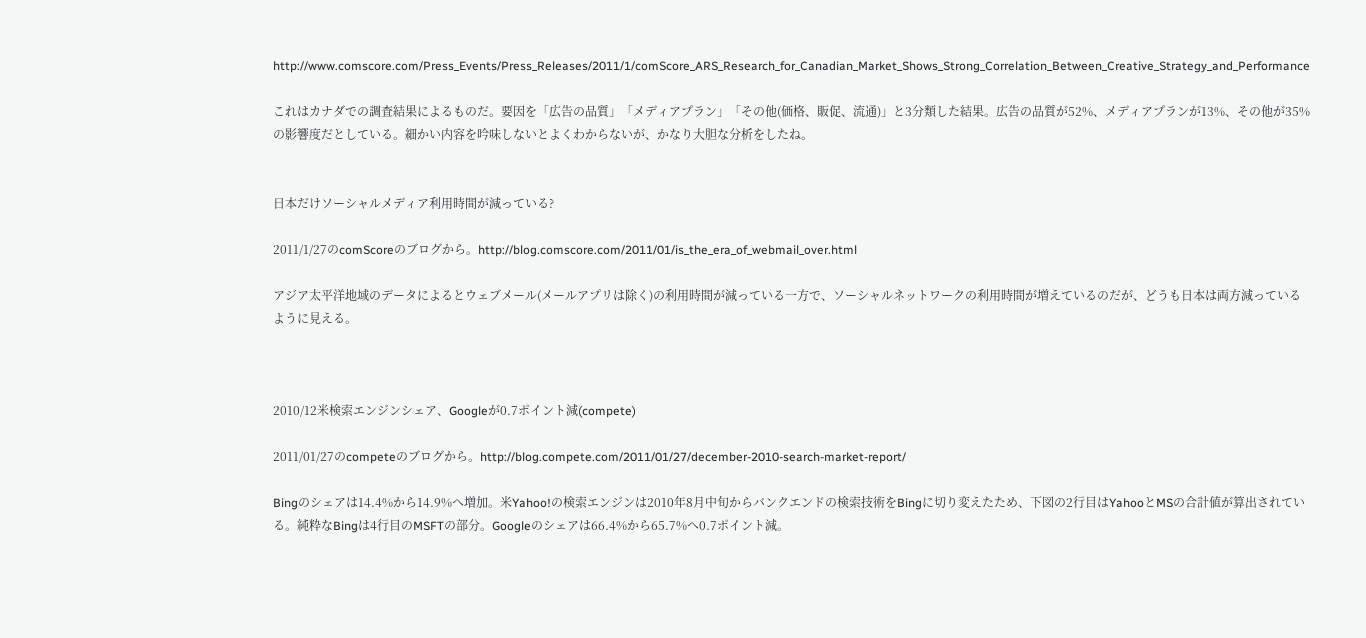http://www.comscore.com/Press_Events/Press_Releases/2011/1/comScore_ARS_Research_for_Canadian_Market_Shows_Strong_Correlation_Between_Creative_Strategy_and_Performance

これはカナダでの調査結果によるものだ。要因を「広告の品質」「メディアプラン」「その他(価格、販促、流通)」と3分類した結果。広告の品質が52%、メディアプランが13%、その他が35%の影響度だとしている。細かい内容を吟味しないとよくわからないが、かなり大胆な分析をしたね。


日本だけソーシャルメディア利用時間が減っている?

2011/1/27のcomScoreのブログから。http://blog.comscore.com/2011/01/is_the_era_of_webmail_over.html

アジア太平洋地域のデータによるとウェブメール(メールアプリは除く)の利用時間が減っている一方で、ソーシャルネットワークの利用時間が増えているのだが、どうも日本は両方減っているように見える。



2010/12米検索エンジンシェア、Googleが0.7ポイント減(compete)

2011/01/27のcompeteのブログから。http://blog.compete.com/2011/01/27/december-2010-search-market-report/

Bingのシェアは14.4%から14.9%へ増加。米Yahoo!の検索エンジンは2010年8月中旬からバンクエンドの検索技術をBingに切り変えたため、下図の2行目はYahooとMSの合計値が算出されている。純粋なBingは4行目のMSFTの部分。Googleのシェアは66.4%から65.7%へ0.7ポイント減。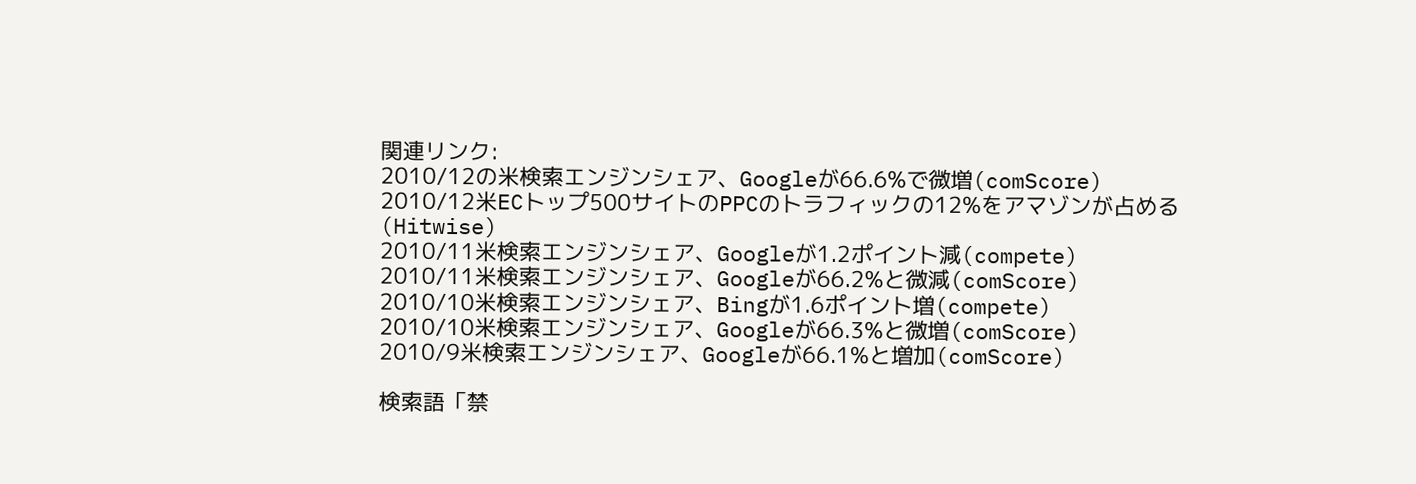関連リンク:
2010/12の米検索エンジンシェア、Googleが66.6%で微増(comScore)
2010/12米ECトップ500サイトのPPCのトラフィックの12%をアマゾンが占める(Hitwise)
2010/11米検索エンジンシェア、Googleが1.2ポイント減(compete)
2010/11米検索エンジンシェア、Googleが66.2%と微減(comScore)
2010/10米検索エンジンシェア、Bingが1.6ポイント増(compete)
2010/10米検索エンジンシェア、Googleが66.3%と微増(comScore)
2010/9米検索エンジンシェア、Googleが66.1%と増加(comScore)

検索語「禁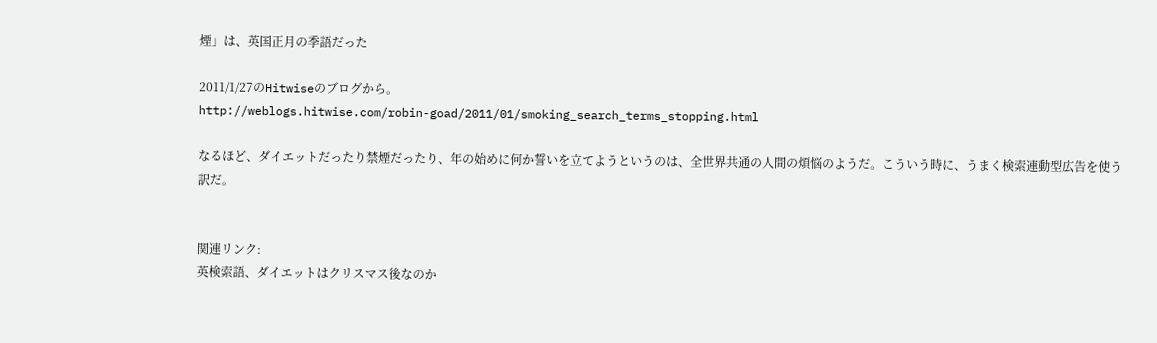煙」は、英国正月の季語だった

2011/1/27のHitwiseのブログから。
http://weblogs.hitwise.com/robin-goad/2011/01/smoking_search_terms_stopping.html

なるほど、ダイエットだったり禁煙だったり、年の始めに何か誓いを立てようというのは、全世界共通の人間の煩悩のようだ。こういう時に、うまく検索連動型広告を使う訳だ。


関連リンク:
英検索語、ダイエットはクリスマス後なのか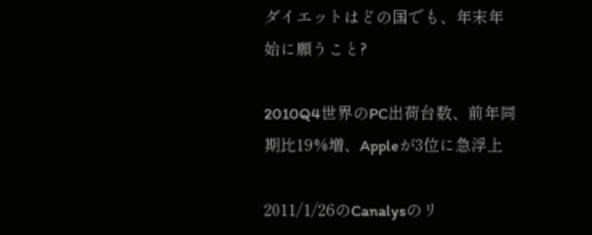ダイエットはどの国でも、年末年始に願うこと?

2010Q4世界のPC出荷台数、前年同期比19%増、Appleが3位に急浮上

2011/1/26のCanalysのリ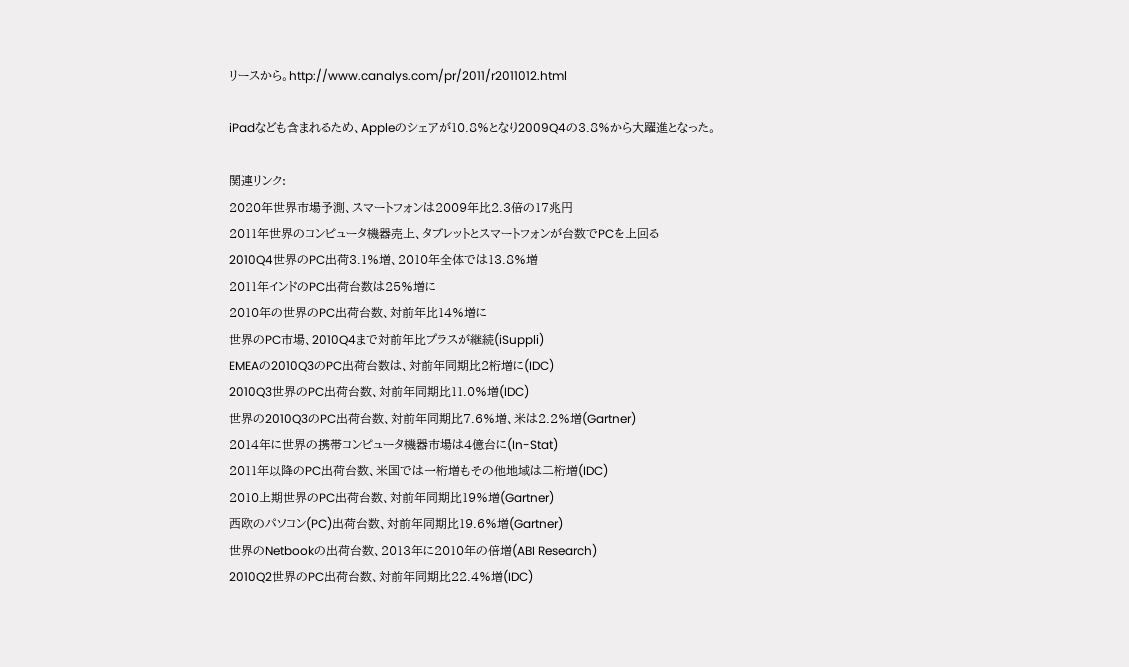リースから。http://www.canalys.com/pr/2011/r2011012.html

iPadなども含まれるため、Appleのシェアが10.8%となり2009Q4の3.8%から大躍進となった。

関連リンク:
2020年世界市場予測、スマートフォンは2009年比2.3倍の17兆円
2011年世界のコンピュータ機器売上、タブレットとスマートフォンが台数でPCを上回る
2010Q4世界のPC出荷3.1%増、2010年全体では13.8%増
2011年インドのPC出荷台数は25%増に
2010年の世界のPC出荷台数、対前年比14%増に
世界のPC市場、2010Q4まで対前年比プラスが継続(iSuppli)
EMEAの2010Q3のPC出荷台数は、対前年同期比2桁増に(IDC)
2010Q3世界のPC出荷台数、対前年同期比11.0%増(IDC)
世界の2010Q3のPC出荷台数、対前年同期比7.6%増、米は2.2%増(Gartner)
2014年に世界の携帯コンピュータ機器市場は4億台に(In-Stat)
2011年以降のPC出荷台数、米国では一桁増もその他地域は二桁増(IDC)
2010上期世界のPC出荷台数、対前年同期比19%増(Gartner)
西欧のパソコン(PC)出荷台数、対前年同期比19.6%増(Gartner)
世界のNetbookの出荷台数、2013年に2010年の倍増(ABI Research)
2010Q2世界のPC出荷台数、対前年同期比22.4%増(IDC)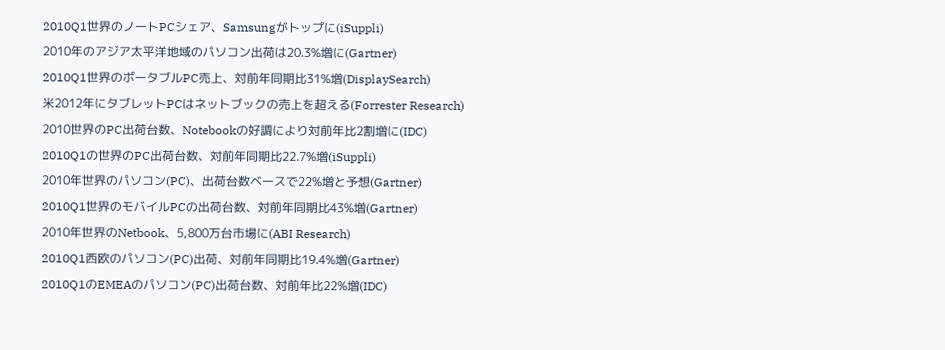2010Q1世界のノートPCシェア、Samsungがトップに(iSuppli)
2010年のアジア太平洋地域のパソコン出荷は20.3%増に(Gartner)
2010Q1世界のポータブルPC売上、対前年同期比31%増(DisplaySearch)
米2012年にタブレットPCはネットブックの売上を超える(Forrester Research)
2010世界のPC出荷台数、Notebookの好調により対前年比2割増に(IDC)
2010Q1の世界のPC出荷台数、対前年同期比22.7%増(iSuppli)
2010年世界のパソコン(PC)、出荷台数ベースで22%増と予想(Gartner)
2010Q1世界のモバイルPCの出荷台数、対前年同期比43%増(Gartner)
2010年世界のNetbook、5,800万台市場に(ABI Research)
2010Q1西欧のパソコン(PC)出荷、対前年同期比19.4%増(Gartner)
2010Q1のEMEAのパソコン(PC)出荷台数、対前年比22%増(IDC)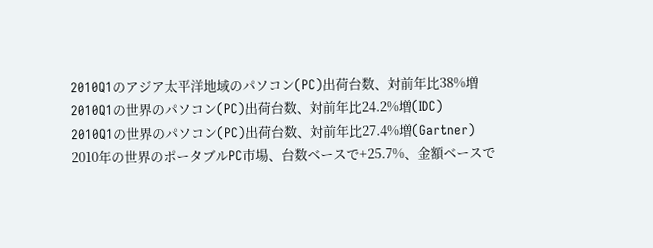2010Q1のアジア太平洋地域のパソコン(PC)出荷台数、対前年比38%増
2010Q1の世界のパソコン(PC)出荷台数、対前年比24.2%増(IDC)
2010Q1の世界のパソコン(PC)出荷台数、対前年比27.4%増(Gartner)
2010年の世界のポータブルPC市場、台数ベースで+25.7%、金額ベースで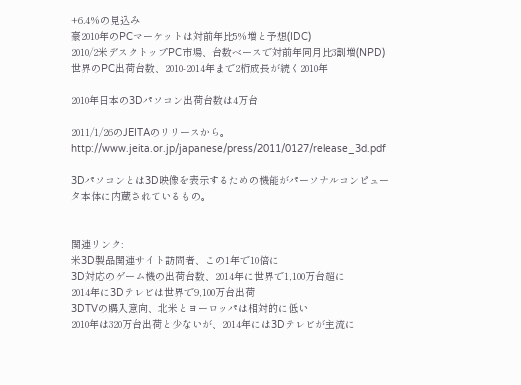+6.4%の見込み
豪2010年のPCマーケットは対前年比5%増と予想(IDC)
2010/2米デスクトップPC市場、台数ベースで対前年同月比3割増(NPD)
世界のPC出荷台数、2010-2014年まで2桁成長が続く2010年

2010年日本の3Dパソコン出荷台数は4万台

2011/1/26のJEITAのリリースから。http://www.jeita.or.jp/japanese/press/2011/0127/release_3d.pdf

3Dパソコンとは3D映像を表示するための機能がパーソナルコンピュータ本体に内蔵されているもの。


関連リンク:
米3D製品関連サイト訪問者、この1年で10倍に
3D対応のゲーム機の出荷台数、2014年に世界で1,100万台超に
2014年に3Dテレビは世界で9,100万台出荷
3DTVの購入意向、北米とヨーロッパは相対的に低い
2010年は320万台出荷と少ないが、2014年には3Dテレビが主流に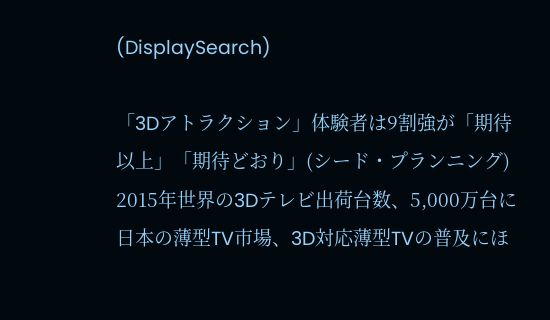(DisplaySearch)

「3Dアトラクション」体験者は9割強が「期待以上」「期待どおり」(シード・プランニング)
2015年世界の3Dテレビ出荷台数、5,000万台に
日本の薄型TV市場、3D対応薄型TVの普及にほ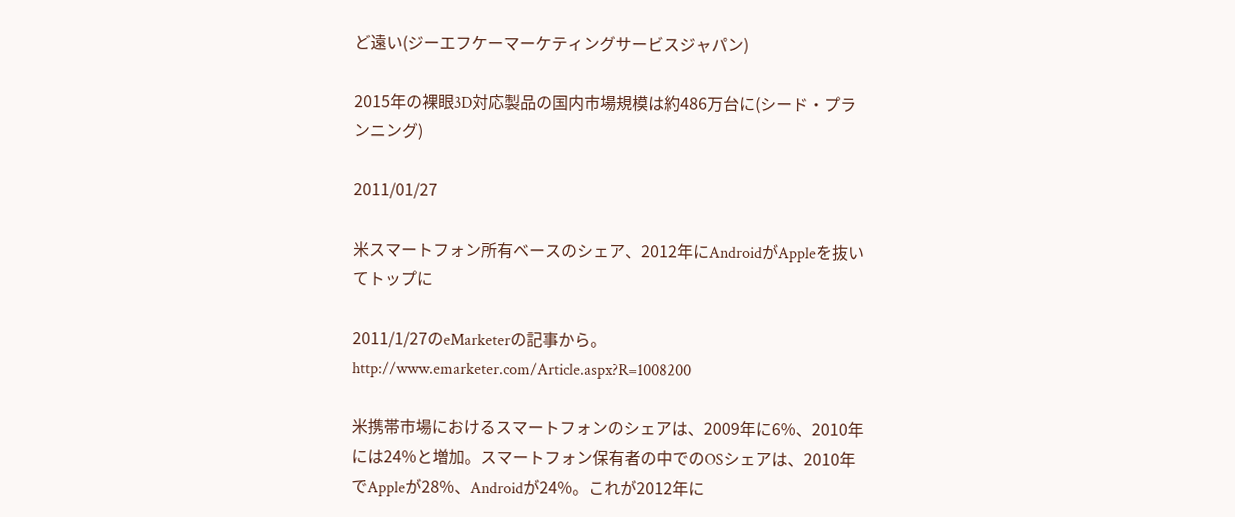ど遠い(ジーエフケーマーケティングサービスジャパン)

2015年の裸眼3D対応製品の国内市場規模は約486万台に(シード・プランニング)

2011/01/27

米スマートフォン所有ベースのシェア、2012年にAndroidがAppleを抜いてトップに

2011/1/27のeMarketerの記事から。
http://www.emarketer.com/Article.aspx?R=1008200

米携帯市場におけるスマートフォンのシェアは、2009年に6%、2010年には24%と増加。スマートフォン保有者の中でのOSシェアは、2010年でAppleが28%、Androidが24%。これが2012年に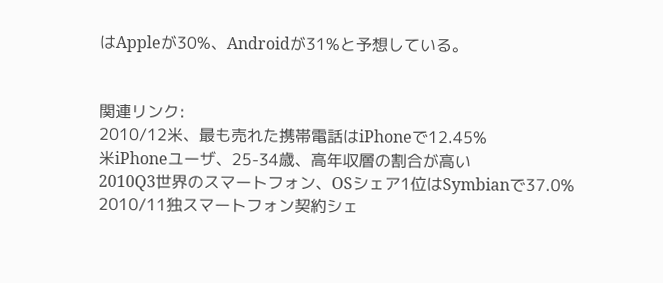はAppleが30%、Androidが31%と予想している。


関連リンク:
2010/12米、最も売れた携帯電話はiPhoneで12.45%
米iPhoneユーザ、25-34歳、高年収層の割合が高い
2010Q3世界のスマートフォン、OSシェア1位はSymbianで37.0%
2010/11独スマートフォン契約シェ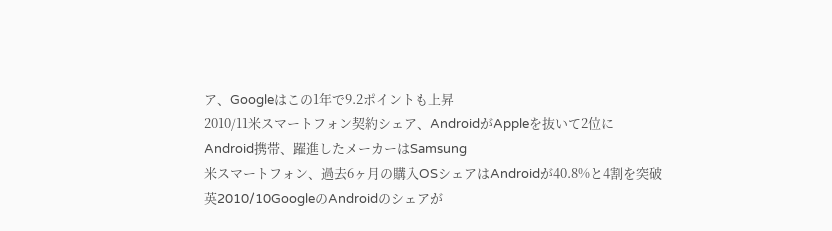ア、Googleはこの1年で9.2ポイントも上昇
2010/11米スマートフォン契約シェア、AndroidがAppleを抜いて2位に
Android携帯、躍進したメーカーはSamsung
米スマートフォン、過去6ヶ月の購入OSシェアはAndroidが40.8%と4割を突破
英2010/10GoogleのAndroidのシェアが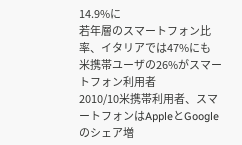14.9%に
若年層のスマートフォン比率、イタリアでは47%にも
米携帯ユーザの26%がスマートフォン利用者
2010/10米携帯利用者、スマートフォンはAppleとGoogleのシェア増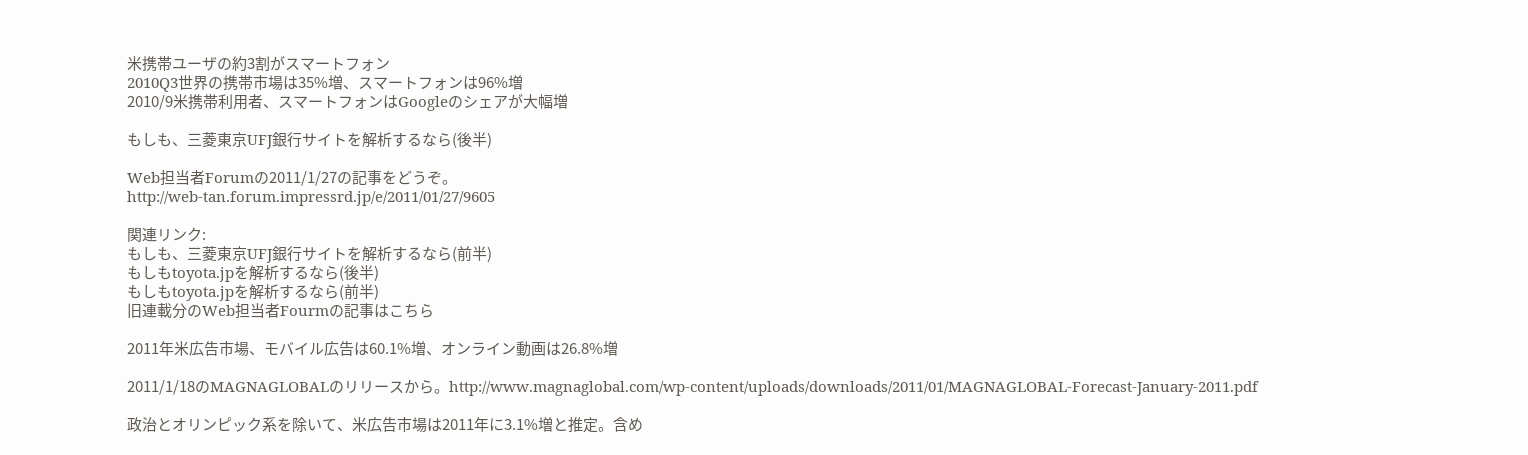米携帯ユーザの約3割がスマートフォン
2010Q3世界の携帯市場は35%増、スマートフォンは96%増
2010/9米携帯利用者、スマートフォンはGoogleのシェアが大幅増

もしも、三菱東京UFJ銀行サイトを解析するなら(後半)

Web担当者Forumの2011/1/27の記事をどうぞ。
http://web-tan.forum.impressrd.jp/e/2011/01/27/9605

関連リンク:
もしも、三菱東京UFJ銀行サイトを解析するなら(前半)
もしもtoyota.jpを解析するなら(後半)
もしもtoyota.jpを解析するなら(前半)
旧連載分のWeb担当者Fourmの記事はこちら

2011年米広告市場、モバイル広告は60.1%増、オンライン動画は26.8%増

2011/1/18のMAGNAGLOBALのリリースから。http://www.magnaglobal.com/wp-content/uploads/downloads/2011/01/MAGNAGLOBAL-Forecast-January-2011.pdf

政治とオリンピック系を除いて、米広告市場は2011年に3.1%増と推定。含め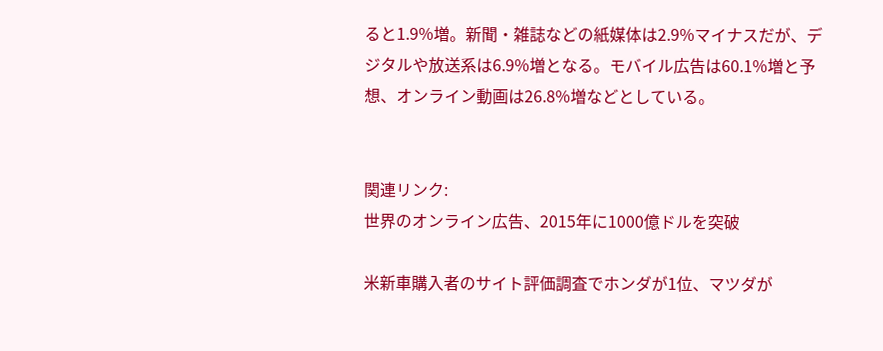ると1.9%増。新聞・雑誌などの紙媒体は2.9%マイナスだが、デジタルや放送系は6.9%増となる。モバイル広告は60.1%増と予想、オンライン動画は26.8%増などとしている。


関連リンク:
世界のオンライン広告、2015年に1000億ドルを突破

米新車購入者のサイト評価調査でホンダが1位、マツダが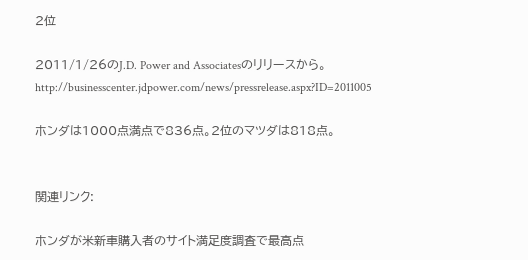2位

2011/1/26のJ.D. Power and Associatesのリリースから。
http://businesscenter.jdpower.com/news/pressrelease.aspx?ID=2011005

ホンダは1000点満点で836点。2位のマツダは818点。


関連リンク:

ホンダが米新車購入者のサイト満足度調査で最高点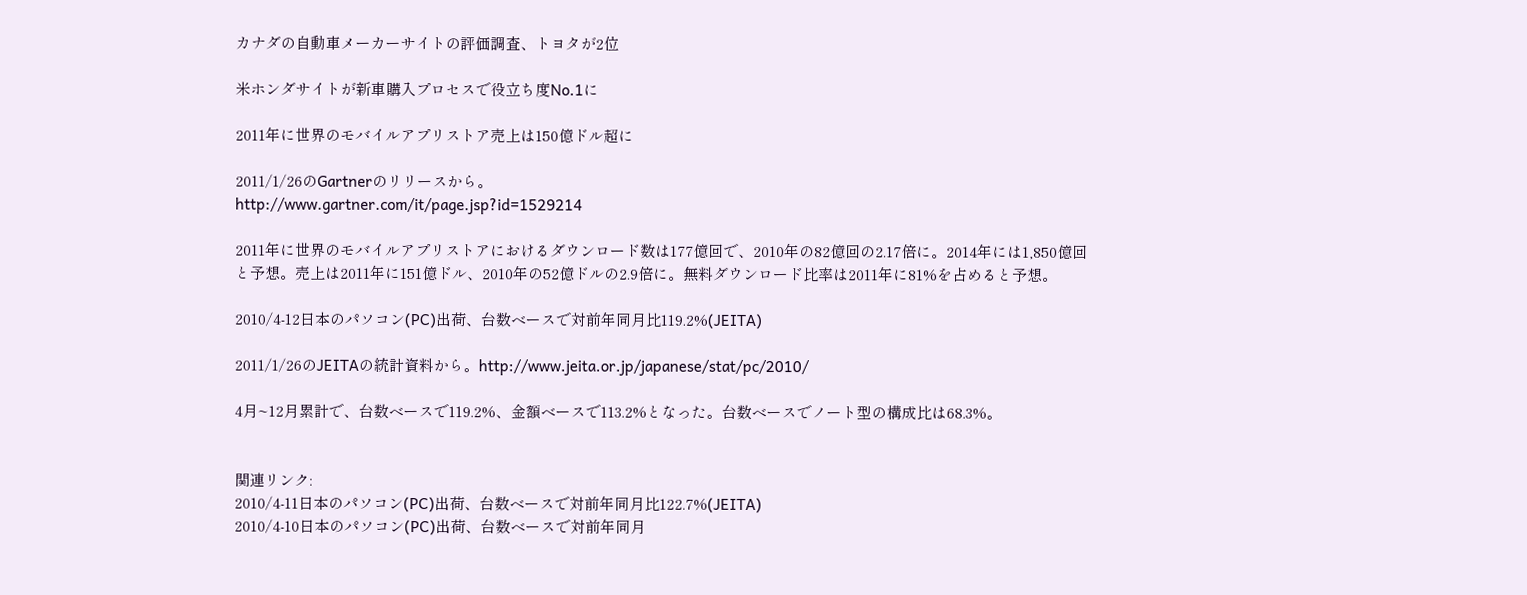カナダの自動車メーカーサイトの評価調査、トヨタが2位

米ホンダサイトが新車購入プロセスで役立ち度No.1に

2011年に世界のモバイルアプリストア売上は150億ドル超に

2011/1/26のGartnerのリリースから。
http://www.gartner.com/it/page.jsp?id=1529214

2011年に世界のモバイルアプリストアにおけるダウンロード数は177億回で、2010年の82億回の2.17倍に。2014年には1,850億回と予想。売上は2011年に151億ドル、2010年の52億ドルの2.9倍に。無料ダウンロード比率は2011年に81%を占めると予想。

2010/4-12日本のパソコン(PC)出荷、台数ベースで対前年同月比119.2%(JEITA)

2011/1/26のJEITAの統計資料から。http://www.jeita.or.jp/japanese/stat/pc/2010/

4月~12月累計で、台数ベースで119.2%、金額ベースで113.2%となった。台数ベースでノート型の構成比は68.3%。


関連リンク:
2010/4-11日本のパソコン(PC)出荷、台数ベースで対前年同月比122.7%(JEITA)
2010/4-10日本のパソコン(PC)出荷、台数ベースで対前年同月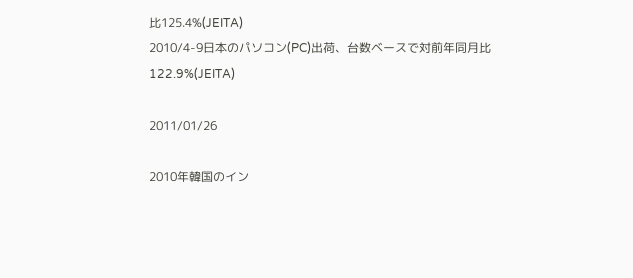比125.4%(JEITA)
2010/4-9日本のパソコン(PC)出荷、台数ベースで対前年同月比122.9%(JEITA)

2011/01/26

2010年韓国のイン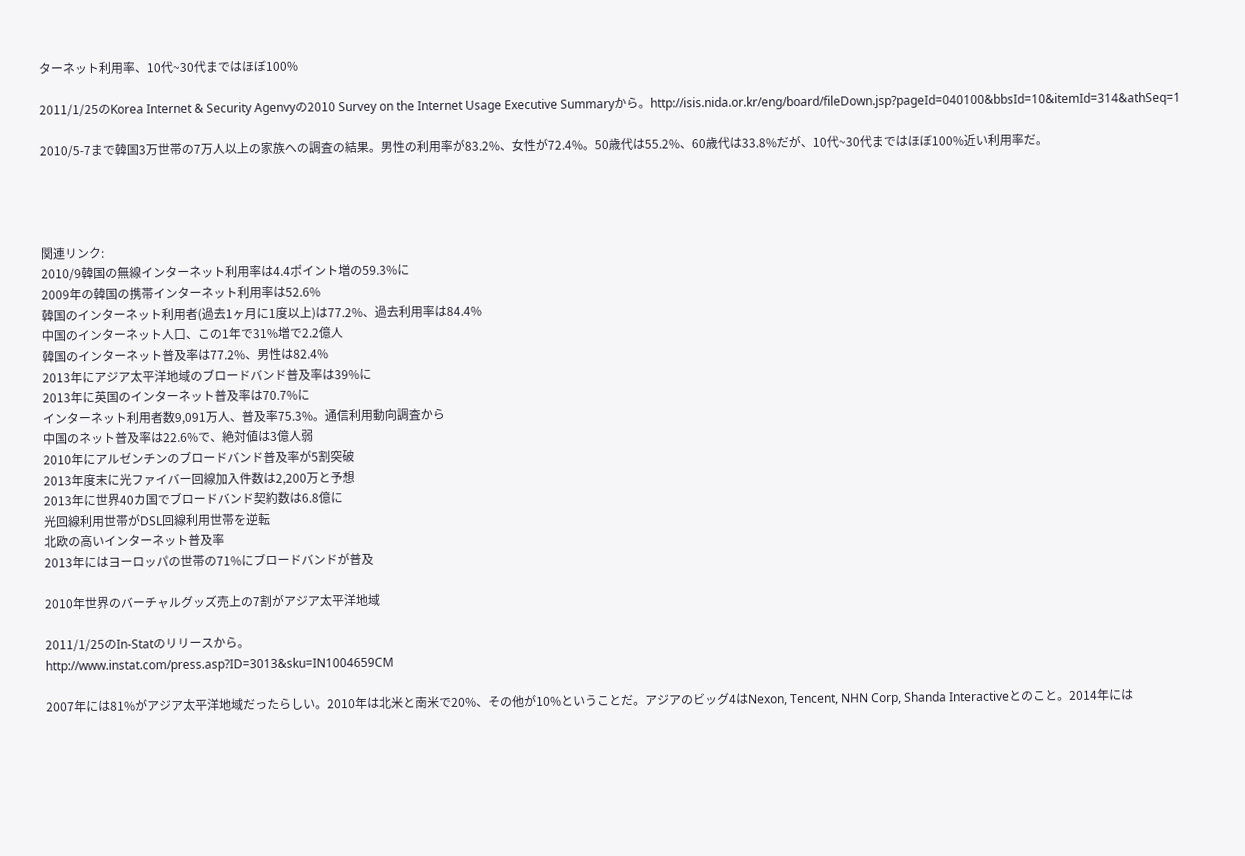ターネット利用率、10代~30代まではほぼ100%

2011/1/25のKorea Internet & Security Agenvyの2010 Survey on the Internet Usage Executive Summaryから。http://isis.nida.or.kr/eng/board/fileDown.jsp?pageId=040100&bbsId=10&itemId=314&athSeq=1

2010/5-7まで韓国3万世帯の7万人以上の家族への調査の結果。男性の利用率が83.2%、女性が72.4%。50歳代は55.2%、60歳代は33.8%だが、10代~30代まではほぼ100%近い利用率だ。




関連リンク:
2010/9韓国の無線インターネット利用率は4.4ポイント増の59.3%に
2009年の韓国の携帯インターネット利用率は52.6%
韓国のインターネット利用者(過去1ヶ月に1度以上)は77.2%、過去利用率は84.4%
中国のインターネット人口、この1年で31%増で2.2億人
韓国のインターネット普及率は77.2%、男性は82.4%
2013年にアジア太平洋地域のブロードバンド普及率は39%に
2013年に英国のインターネット普及率は70.7%に
インターネット利用者数9,091万人、普及率75.3%。通信利用動向調査から
中国のネット普及率は22.6%で、絶対値は3億人弱
2010年にアルゼンチンのブロードバンド普及率が5割突破
2013年度末に光ファイバー回線加入件数は2,200万と予想
2013年に世界40カ国でブロードバンド契約数は6.8億に
光回線利用世帯がDSL回線利用世帯を逆転
北欧の高いインターネット普及率
2013年にはヨーロッパの世帯の71%にブロードバンドが普及

2010年世界のバーチャルグッズ売上の7割がアジア太平洋地域

2011/1/25のIn-Statのリリースから。
http://www.instat.com/press.asp?ID=3013&sku=IN1004659CM

2007年には81%がアジア太平洋地域だったらしい。2010年は北米と南米で20%、その他が10%ということだ。アジアのビッグ4はNexon, Tencent, NHN Corp, Shanda Interactiveとのこと。2014年には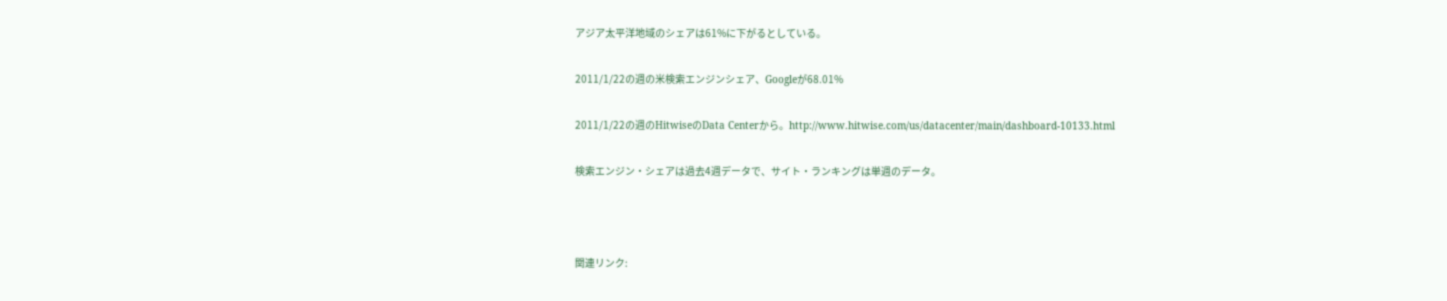アジア太平洋地域のシェアは61%に下がるとしている。

2011/1/22の週の米検索エンジンシェア、Googleが68.01%

2011/1/22の週のHitwiseのData Centerから。http://www.hitwise.com/us/datacenter/main/dashboard-10133.html

検索エンジン・シェアは過去4週データで、サイト・ランキングは単週のデータ。



関連リンク: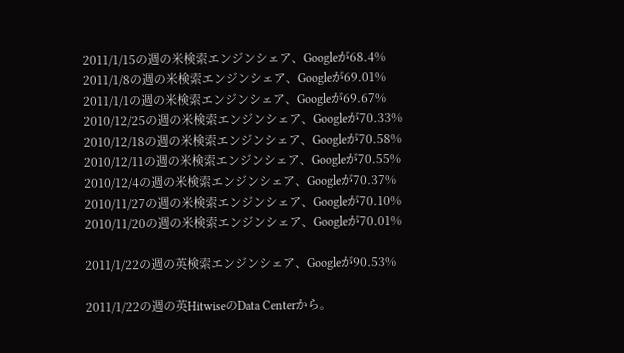2011/1/15の週の米検索エンジンシェア、Googleが68.4%
2011/1/8の週の米検索エンジンシェア、Googleが69.01%
2011/1/1の週の米検索エンジンシェア、Googleが69.67%
2010/12/25の週の米検索エンジンシェア、Googleが70.33%
2010/12/18の週の米検索エンジンシェア、Googleが70.58%
2010/12/11の週の米検索エンジンシェア、Googleが70.55%
2010/12/4の週の米検索エンジンシェア、Googleが70.37%
2010/11/27の週の米検索エンジンシェア、Googleが70.10%
2010/11/20の週の米検索エンジンシェア、Googleが70.01%

2011/1/22の週の英検索エンジンシェア、Googleが90.53%

2011/1/22の週の英HitwiseのData Centerから。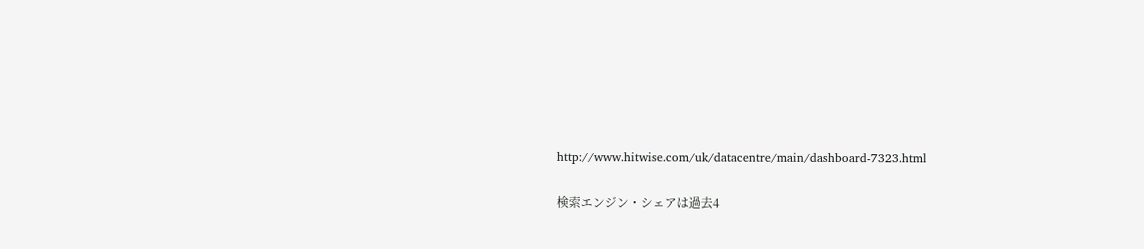http://www.hitwise.com/uk/datacentre/main/dashboard-7323.html

検索エンジン・シェアは過去4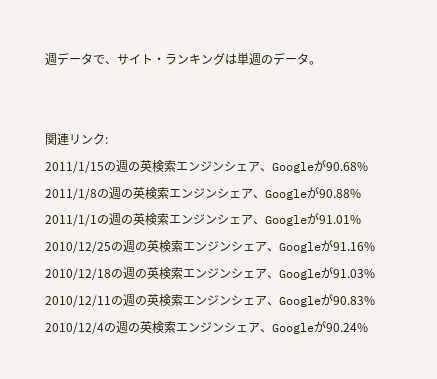週データで、サイト・ランキングは単週のデータ。


関連リンク:
2011/1/15の週の英検索エンジンシェア、Googleが90.68%
2011/1/8の週の英検索エンジンシェア、Googleが90.88%
2011/1/1の週の英検索エンジンシェア、Googleが91.01%
2010/12/25の週の英検索エンジンシェア、Googleが91.16%
2010/12/18の週の英検索エンジンシェア、Googleが91.03%
2010/12/11の週の英検索エンジンシェア、Googleが90.83%
2010/12/4の週の英検索エンジンシェア、Googleが90.24%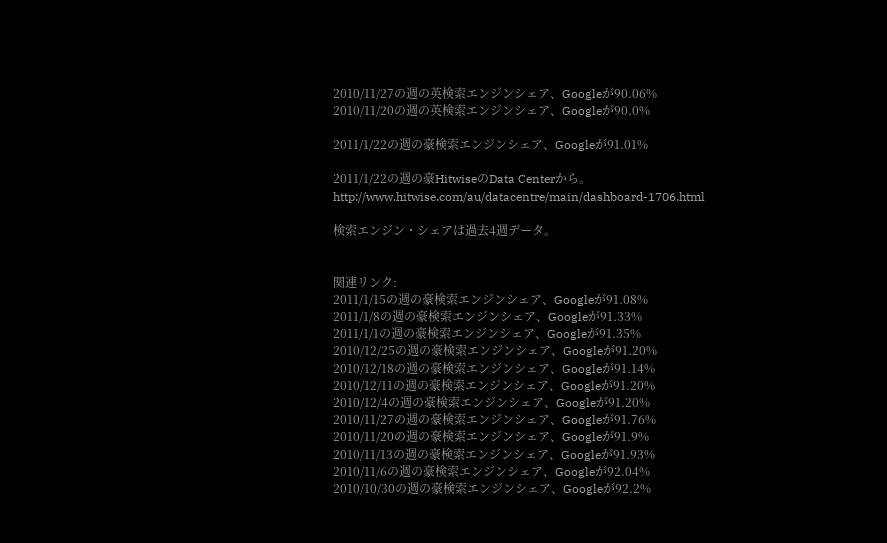2010/11/27の週の英検索エンジンシェア、Googleが90.06%
2010/11/20の週の英検索エンジンシェア、Googleが90.0%

2011/1/22の週の豪検索エンジンシェア、Googleが91.01%

2011/1/22の週の豪HitwiseのData Centerから。http://www.hitwise.com/au/datacentre/main/dashboard-1706.html

検索エンジン・シェアは過去4週データ。


関連リンク:
2011/1/15の週の豪検索エンジンシェア、Googleが91.08%
2011/1/8の週の豪検索エンジンシェア、Googleが91.33%
2011/1/1の週の豪検索エンジンシェア、Googleが91.35%
2010/12/25の週の豪検索エンジンシェア、Googleが91.20%
2010/12/18の週の豪検索エンジンシェア、Googleが91.14%
2010/12/11の週の豪検索エンジンシェア、Googleが91.20%
2010/12/4の週の豪検索エンジンシェア、Googleが91.20%
2010/11/27の週の豪検索エンジンシェア、Googleが91.76%
2010/11/20の週の豪検索エンジンシェア、Googleが91.9%
2010/11/13の週の豪検索エンジンシェア、Googleが91.93%
2010/11/6の週の豪検索エンジンシェア、Googleが92.04%
2010/10/30の週の豪検索エンジンシェア、Googleが92.2%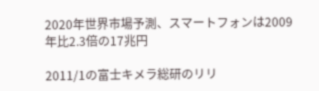2020年世界市場予測、スマートフォンは2009年比2.3倍の17兆円

2011/1の富士キメラ総研のリリ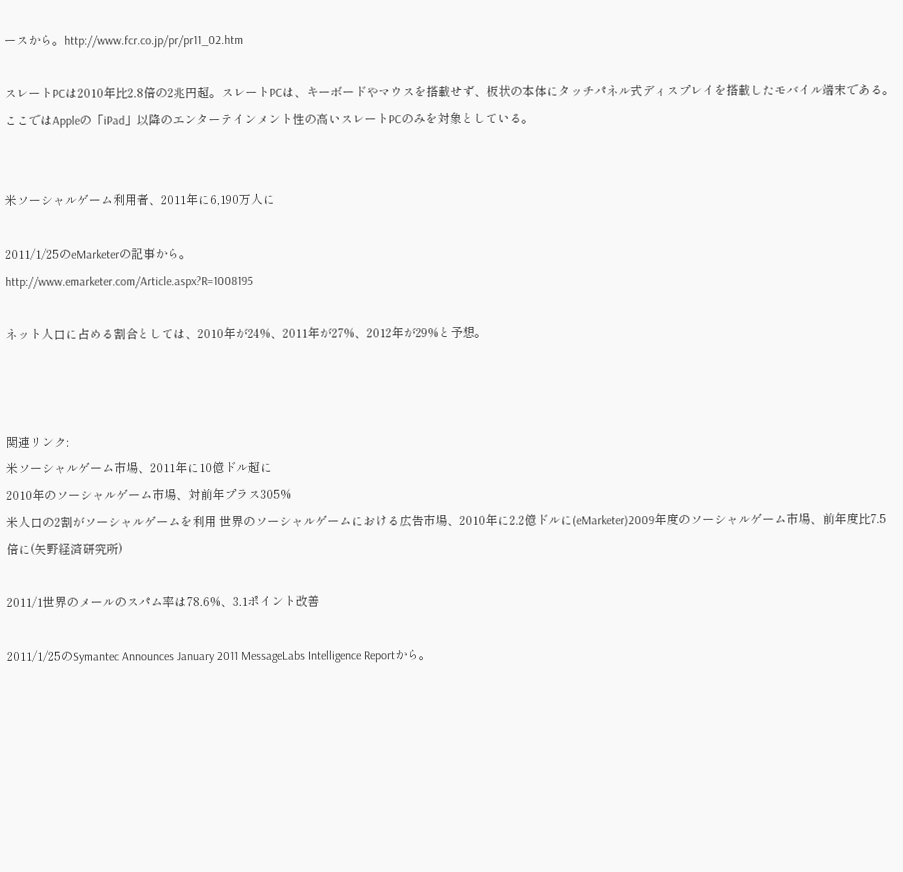ースから。http://www.fcr.co.jp/pr/pr11_02.htm

スレートPCは2010年比2.8倍の2兆円超。スレートPCは、キーボードやマウスを搭載せず、板状の本体にタッチパネル式ディスプレイを搭載したモバイル端末である。ここではAppleの「iPad」以降のエンターテインメント性の高いスレートPCのみを対象としている。


米ソーシャルゲーム利用者、2011年に6,190万人に

2011/1/25のeMarketerの記事から。
http://www.emarketer.com/Article.aspx?R=1008195

ネット人口に占める割合としては、2010年が24%、2011年が27%、2012年が29%と予想。



関連リンク:
米ソーシャルゲーム市場、2011年に10億ドル超に
2010年のソーシャルゲーム市場、対前年プラス305%
米人口の2割がソーシャルゲームを利用 世界のソーシャルゲームにおける広告市場、2010年に2.2億ドルに(eMarketer)2009年度のソーシャルゲーム市場、前年度比7.5倍に(矢野経済研究所)

2011/1世界のメールのスパム率は78.6%、3.1ポイント改善

2011/1/25のSymantec Announces January 2011 MessageLabs Intelligence Reportから。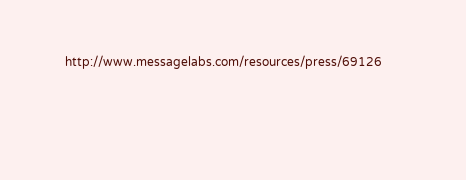http://www.messagelabs.com/resources/press/69126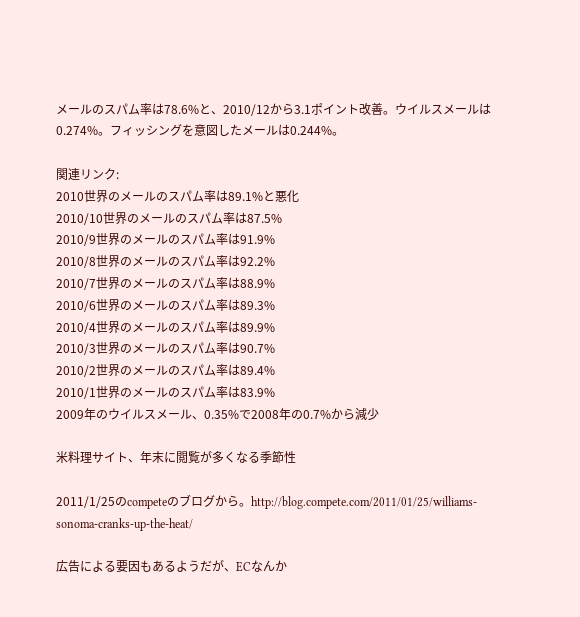メールのスパム率は78.6%と、2010/12から3.1ポイント改善。ウイルスメールは0.274%。フィッシングを意図したメールは0.244%。

関連リンク:
2010世界のメールのスパム率は89.1%と悪化
2010/10世界のメールのスパム率は87.5%
2010/9世界のメールのスパム率は91.9%
2010/8世界のメールのスパム率は92.2%
2010/7世界のメールのスパム率は88.9%
2010/6世界のメールのスパム率は89.3%
2010/4世界のメールのスパム率は89.9%
2010/3世界のメールのスパム率は90.7%
2010/2世界のメールのスパム率は89.4%
2010/1世界のメールのスパム率は83.9%
2009年のウイルスメール、0.35%で2008年の0.7%から減少

米料理サイト、年末に閲覧が多くなる季節性

2011/1/25のcompeteのブログから。http://blog.compete.com/2011/01/25/williams-sonoma-cranks-up-the-heat/

広告による要因もあるようだが、ECなんか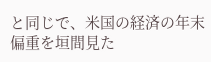と同じで、米国の経済の年末偏重を垣間見た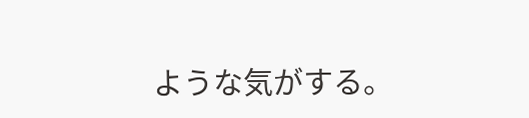ような気がする。